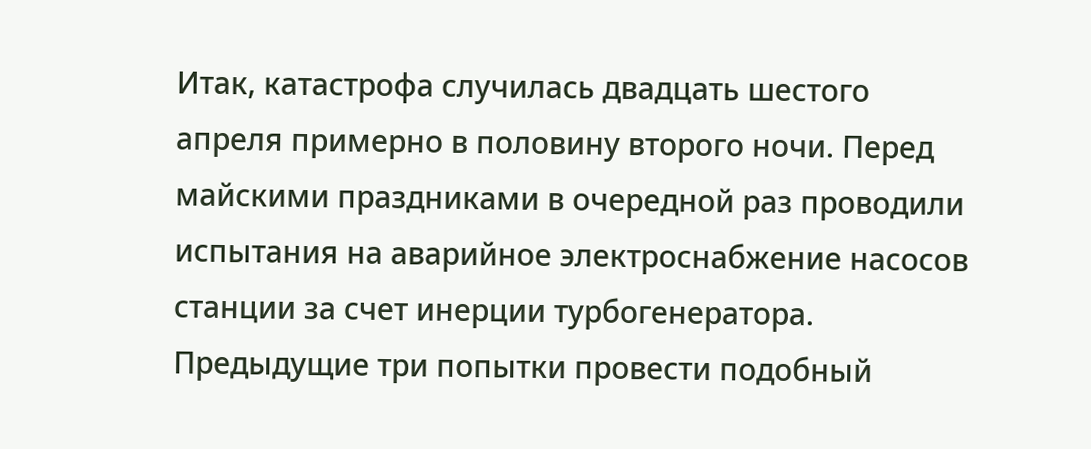Итак, катастрофа случилась двадцать шестого апреля примерно в половину второго ночи. Перед майскими праздниками в очередной раз проводили испытания на аварийное электроснабжение насосов станции за счет инерции турбогенератора. Предыдущие три попытки провести подобный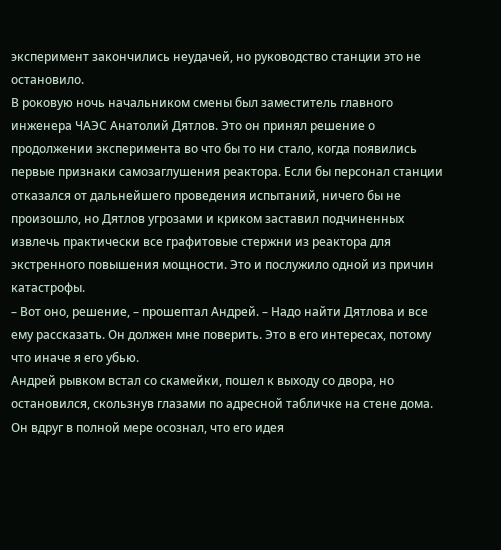эксперимент закончились неудачей, но руководство станции это не остановило.
В роковую ночь начальником смены был заместитель главного инженера ЧАЭС Анатолий Дятлов. Это он принял решение о продолжении эксперимента во что бы то ни стало, когда появились первые признаки самозаглушения реактора. Если бы персонал станции отказался от дальнейшего проведения испытаний, ничего бы не произошло, но Дятлов угрозами и криком заставил подчиненных извлечь практически все графитовые стержни из реактора для экстренного повышения мощности. Это и послужило одной из причин катастрофы.
– Вот оно, решение, – прошептал Андрей. – Надо найти Дятлова и все ему рассказать. Он должен мне поверить. Это в его интересах, потому что иначе я его убью.
Андрей рывком встал со скамейки, пошел к выходу со двора, но остановился, скользнув глазами по адресной табличке на стене дома. Он вдруг в полной мере осознал, что его идея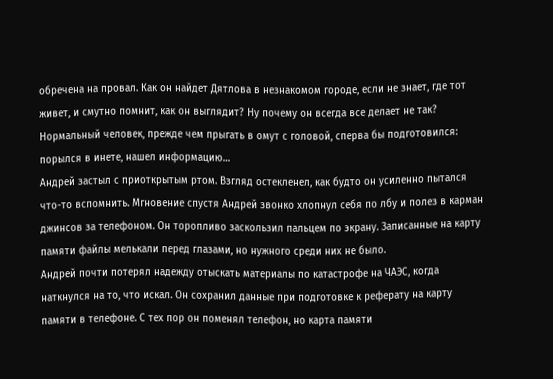обречена на провал. Как он найдет Дятлова в незнакомом городе, если не знает, где тот живет, и смутно помнит, как он выглядит? Ну почему он всегда все делает не так? Нормальный человек, прежде чем прыгать в омут с головой, сперва бы подготовился: порылся в инете, нашел информацию…
Андрей застыл с приоткрытым ртом. Взгляд остекленел, как будто он усиленно пытался что-то вспомнить. Мгновение спустя Андрей звонко хлопнул себя по лбу и полез в карман джинсов за телефоном. Он торопливо заскользил пальцем по экрану. Записанные на карту памяти файлы мелькали перед глазами, но нужного среди них не было.
Андрей почти потерял надежду отыскать материалы по катастрофе на ЧАЭС, когда наткнулся на то, что искал. Он сохранил данные при подготовке к реферату на карту памяти в телефоне. С тех пор он поменял телефон, но карта памяти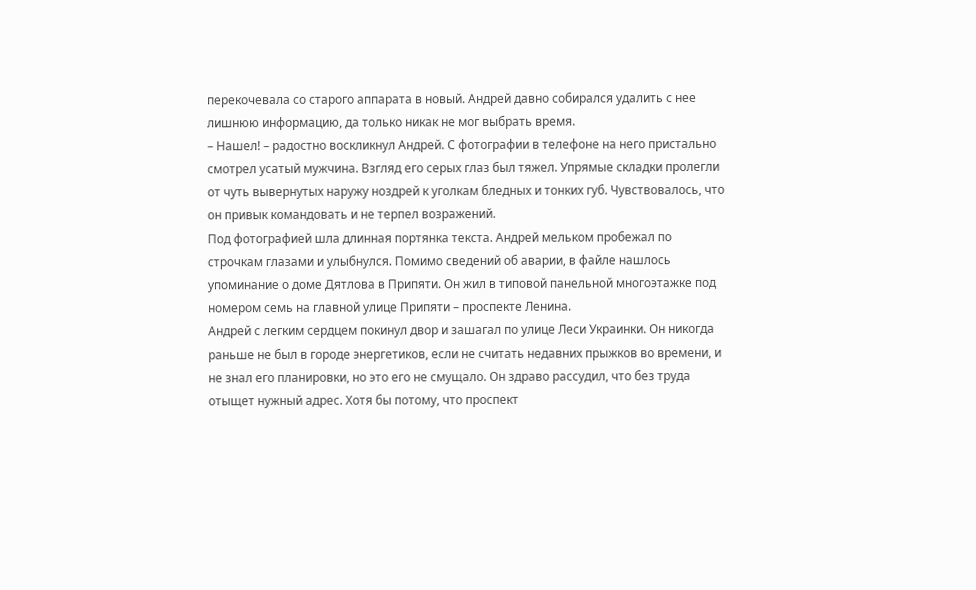перекочевала со старого аппарата в новый. Андрей давно собирался удалить с нее лишнюю информацию, да только никак не мог выбрать время.
– Нашел! – радостно воскликнул Андрей. С фотографии в телефоне на него пристально смотрел усатый мужчина. Взгляд его серых глаз был тяжел. Упрямые складки пролегли от чуть вывернутых наружу ноздрей к уголкам бледных и тонких губ. Чувствовалось, что он привык командовать и не терпел возражений.
Под фотографией шла длинная портянка текста. Андрей мельком пробежал по строчкам глазами и улыбнулся. Помимо сведений об аварии, в файле нашлось упоминание о доме Дятлова в Припяти. Он жил в типовой панельной многоэтажке под номером семь на главной улице Припяти – проспекте Ленина.
Андрей с легким сердцем покинул двор и зашагал по улице Леси Украинки. Он никогда раньше не был в городе энергетиков, если не считать недавних прыжков во времени, и не знал его планировки, но это его не смущало. Он здраво рассудил, что без труда отыщет нужный адрес. Хотя бы потому, что проспект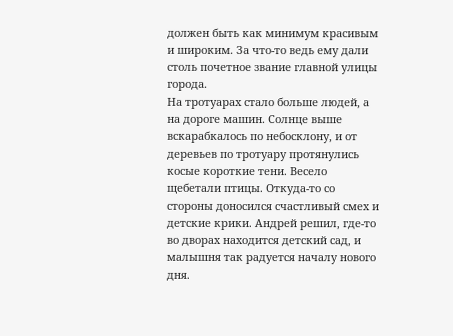должен быть как минимум красивым и широким. За что-то ведь ему дали столь почетное звание главной улицы города.
На тротуарах стало больше людей, а на дороге машин. Солнце выше вскарабкалось по небосклону, и от деревьев по тротуару протянулись косые короткие тени. Весело щебетали птицы. Откуда-то со стороны доносился счастливый смех и детские крики. Андрей решил, где-то во дворах находится детский сад, и малышня так радуется началу нового дня.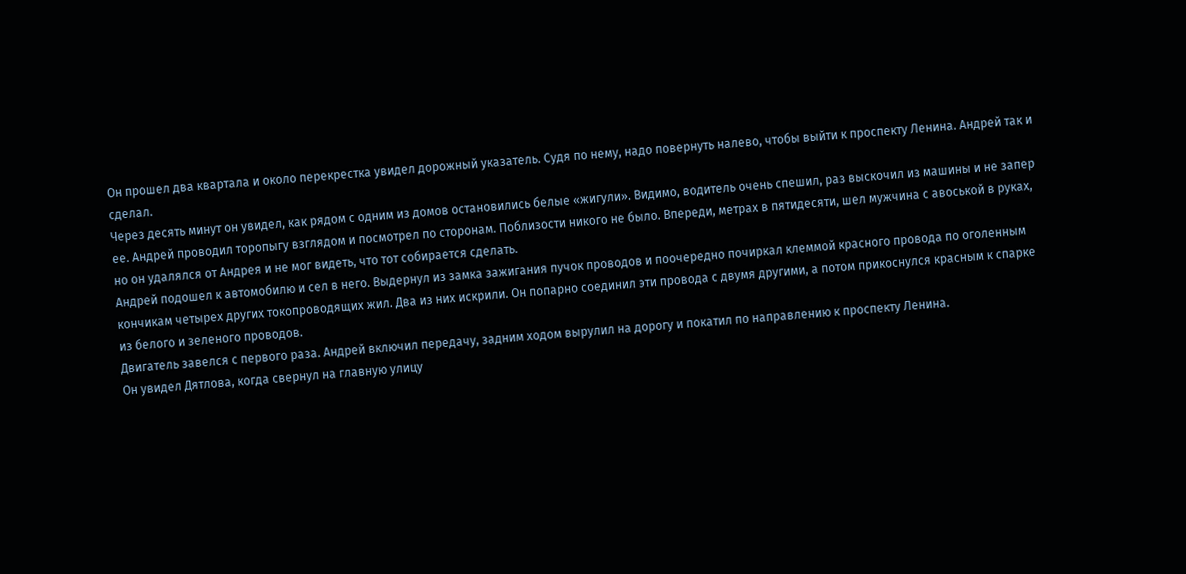Он прошел два квартала и около перекрестка увидел дорожный указатель. Судя по нему, надо повернуть налево, чтобы выйти к проспекту Ленина. Андрей так и сделал.
Через десять минут он увидел, как рядом с одним из домов остановились белые «жигули». Видимо, водитель очень спешил, раз выскочил из машины и не запер ее. Андрей проводил торопыгу взглядом и посмотрел по сторонам. Поблизости никого не было. Впереди, метрах в пятидесяти, шел мужчина с авоськой в руках, но он удалялся от Андрея и не мог видеть, что тот собирается сделать.
Андрей подошел к автомобилю и сел в него. Выдернул из замка зажигания пучок проводов и поочередно почиркал клеммой красного провода по оголенным кончикам четырех других токопроводящих жил. Два из них искрили. Он попарно соединил эти провода с двумя другими, а потом прикоснулся красным к спарке из белого и зеленого проводов.
Двигатель завелся с первого раза. Андрей включил передачу, задним ходом вырулил на дорогу и покатил по направлению к проспекту Ленина.
Он увидел Дятлова, когда свернул на главную улицу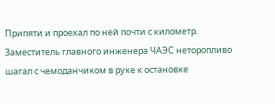Припяти и проехал по ней почти с километр. Заместитель главного инженера ЧАЭС неторопливо шагал с чемоданчиком в руке к остановке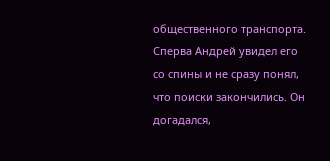общественного транспорта. Сперва Андрей увидел его со спины и не сразу понял, что поиски закончились. Он догадался,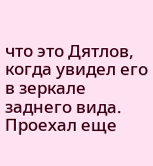что это Дятлов, когда увидел его в зеркале заднего вида. Проехал еще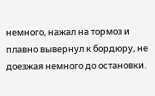немного, нажал на тормоз и плавно вывернул к бордюру, не доезжая немного до остановки.